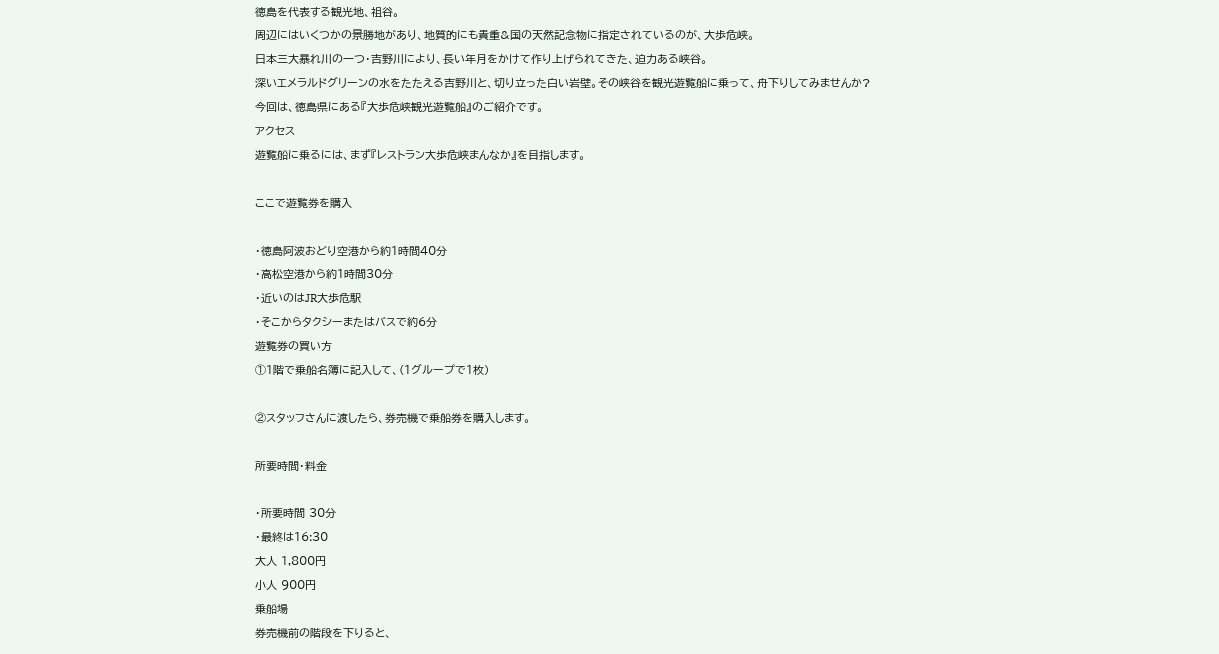徳島を代表する観光地、祖谷。
周辺にはいくつかの景勝地があり、地質的にも貴重&国の天然記念物に指定されているのが、大歩危峡。
日本三大暴れ川の一つ・吉野川により、長い年月をかけて作り上げられてきた、迫力ある峡谷。
深いエメラルドグリーンの水をたたえる吉野川と、切り立った白い岩壁。その峡谷を観光遊覧船に乗って、舟下りしてみませんか?
今回は、徳島県にある『大歩危峡観光遊覧船』のご紹介です。
アクセス
遊覧船に乗るには、まず『レストラン大歩危峡まんなか』を目指します。

ここで遊覧券を購入

・徳島阿波おどり空港から約1時間40分
・高松空港から約1時間30分
・近いのはJR大歩危駅
・そこからタクシーまたはバスで約6分
遊覧券の買い方
①1階で乗船名簿に記入して、(1グループで1枚)

②スタッフさんに渡したら、券売機で乗船券を購入します。

所要時間・料金

・所要時間 30分
・最終は16:30
大人 1,800円
小人 900円
乗船場
券売機前の階段を下りると、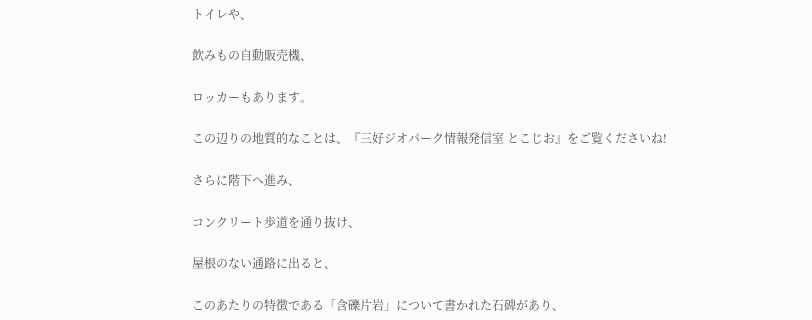トイレや、

飲みもの自動販売機、

ロッカーもあります。

この辺りの地質的なことは、『三好ジオパーク情報発信室 とこじお』をご覧くださいね!

さらに階下へ進み、

コンクリート歩道を通り抜け、

屋根のない通路に出ると、

このあたりの特徴である「含礫片岩」について書かれた石碑があり、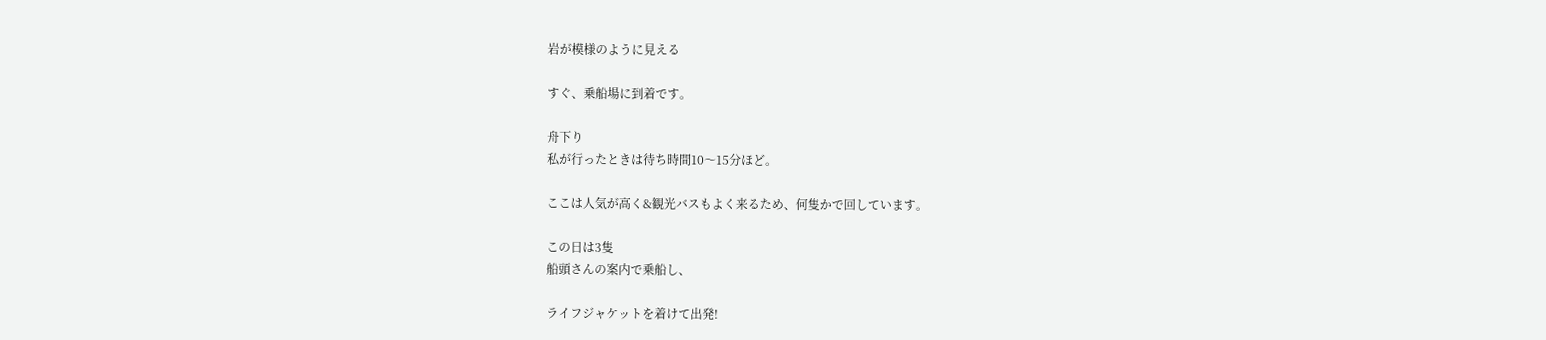岩が模様のように見える

すぐ、乗船場に到着です。

舟下り
私が行ったときは待ち時間10〜15分ほど。

ここは人気が高く&観光バスもよく来るため、何隻かで回しています。

この日は3隻
船頭さんの案内で乗船し、

ライフジャケットを着けて出発!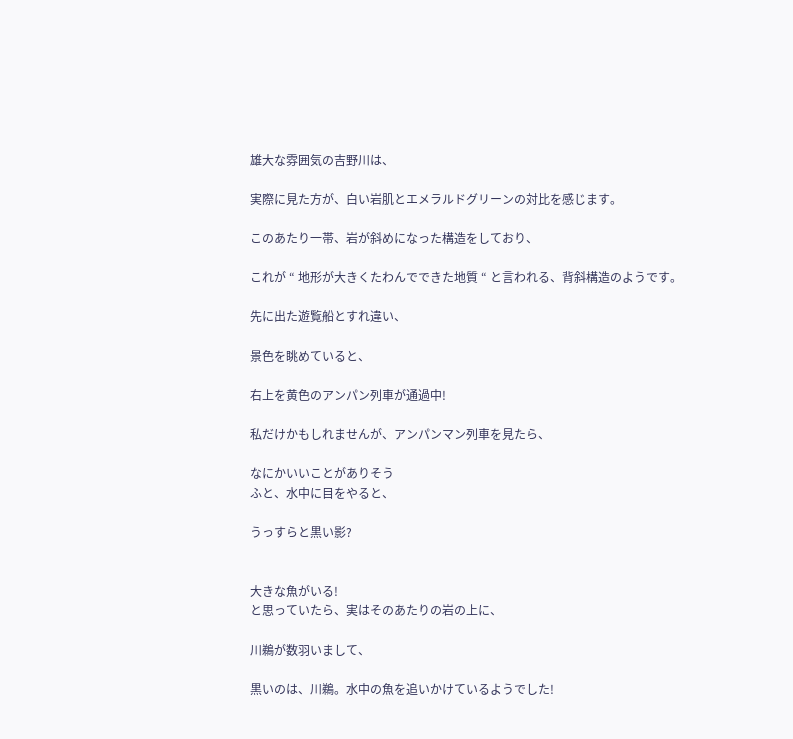雄大な雰囲気の吉野川は、

実際に見た方が、白い岩肌とエメラルドグリーンの対比を感じます。

このあたり一帯、岩が斜めになった構造をしており、

これが “ 地形が大きくたわんでできた地質 “ と言われる、背斜構造のようです。

先に出た遊覧船とすれ違い、

景色を眺めていると、

右上を黄色のアンパン列車が通過中!

私だけかもしれませんが、アンパンマン列車を見たら、

なにかいいことがありそう
ふと、水中に目をやると、

うっすらと黒い影?


大きな魚がいる!
と思っていたら、実はそのあたりの岩の上に、

川鵜が数羽いまして、

黒いのは、川鵜。水中の魚を追いかけているようでした!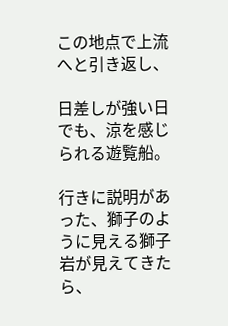この地点で上流へと引き返し、

日差しが強い日でも、涼を感じられる遊覧船。

行きに説明があった、獅子のように見える獅子岩が見えてきたら、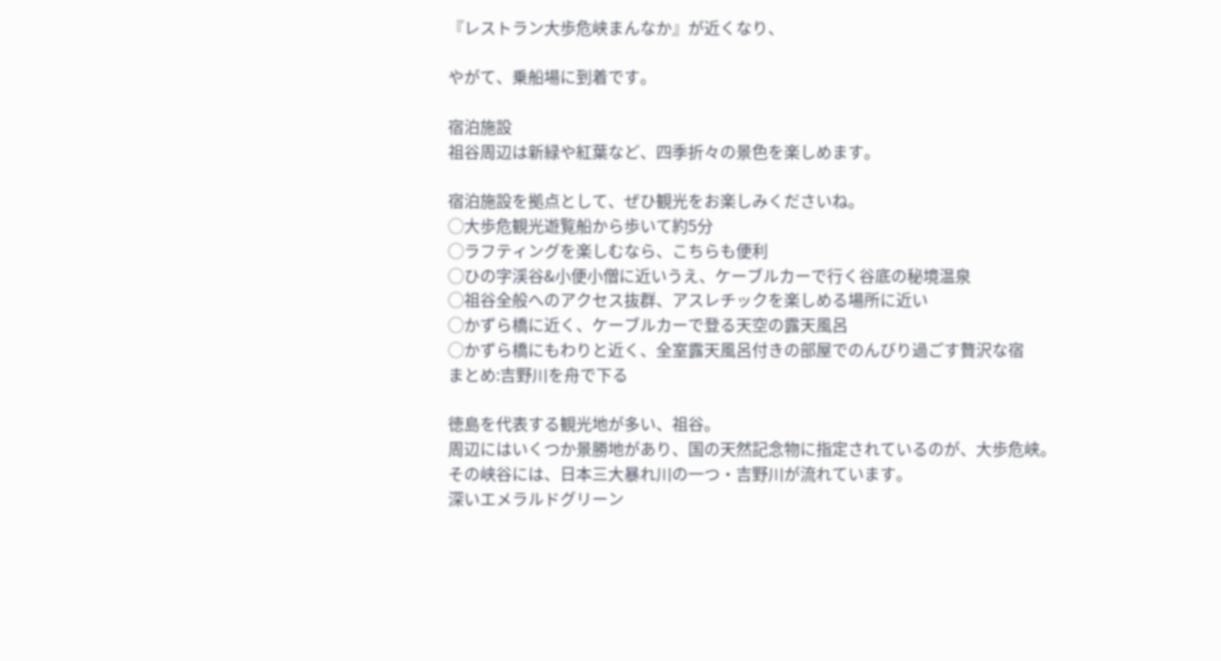『レストラン大歩危峡まんなか』が近くなり、

やがて、乗船場に到着です。

宿泊施設
祖谷周辺は新緑や紅葉など、四季折々の景色を楽しめます。

宿泊施設を拠点として、ぜひ観光をお楽しみくださいね。
◯大歩危観光遊覧船から歩いて約5分
◯ラフティングを楽しむなら、こちらも便利
◯ひの字渓谷&小便小僧に近いうえ、ケーブルカーで行く谷底の秘境温泉
◯祖谷全般へのアクセス抜群、アスレチックを楽しめる場所に近い
◯かずら橋に近く、ケーブルカーで登る天空の露天風呂
◯かずら橋にもわりと近く、全室露天風呂付きの部屋でのんびり過ごす贅沢な宿
まとめ:吉野川を舟で下る

徳島を代表する観光地が多い、祖谷。
周辺にはいくつか景勝地があり、国の天然記念物に指定されているのが、大歩危峡。
その峡谷には、日本三大暴れ川の一つ・吉野川が流れています。
深いエメラルドグリーン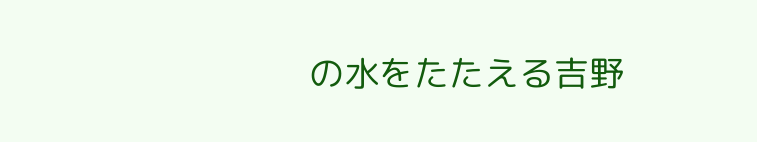の水をたたえる吉野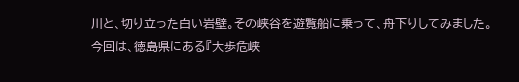川と、切り立った白い岩壁。その峡谷を遊覧船に乗って、舟下りしてみました。
今回は、徳島県にある『大歩危峡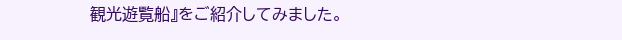観光遊覧船』をご紹介してみました。